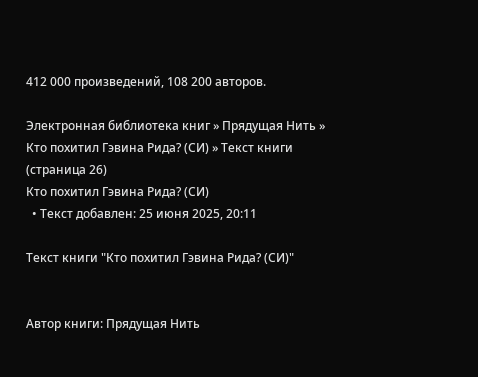412 000 произведений, 108 200 авторов.

Электронная библиотека книг » Прядущая Нить » Кто похитил Гэвина Рида? (СИ) » Текст книги (страница 26)
Кто похитил Гэвина Рида? (СИ)
  • Текст добавлен: 25 июня 2025, 20:11

Текст книги "Кто похитил Гэвина Рида? (СИ)"


Автор книги: Прядущая Нить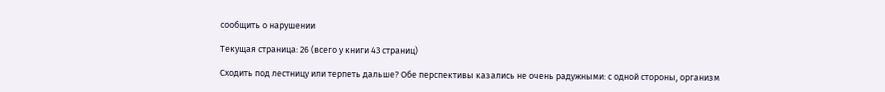сообщить о нарушении

Текущая страница: 26 (всего у книги 43 страниц)

Сходить под лестницу или терпеть дальше? Обе перспективы казались не очень радужными: с одной стороны, организм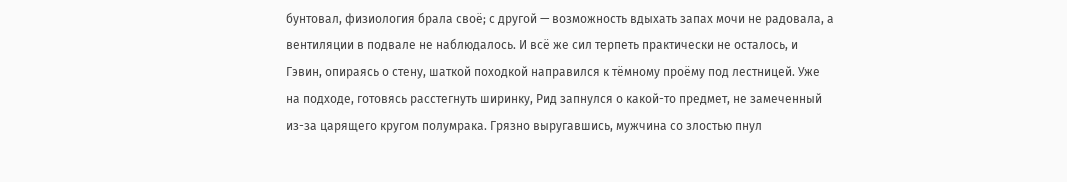бунтовал, физиология брала своё; с другой — возможность вдыхать запах мочи не радовала, а вентиляции в подвале не наблюдалось. И всё же сил терпеть практически не осталось, и Гэвин, опираясь о стену, шаткой походкой направился к тёмному проёму под лестницей. Уже на подходе, готовясь расстегнуть ширинку, Рид запнулся о какой-то предмет, не замеченный из-за царящего кругом полумрака. Грязно выругавшись, мужчина со злостью пнул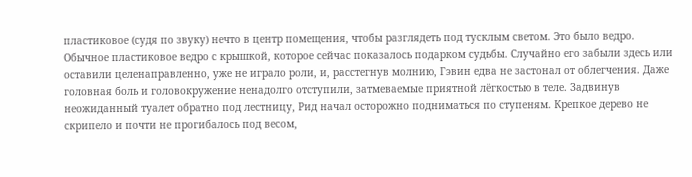пластиковое (судя по звуку) нечто в центр помещения, чтобы разглядеть под тусклым светом. Это было ведро. Обычное пластиковое ведро с крышкой, которое сейчас показалось подарком судьбы. Случайно его забыли здесь или оставили целенаправленно, уже не играло роли, и, расстегнув молнию, Гэвин едва не застонал от облегчения. Даже головная боль и головокружение ненадолго отступили, затмеваемые приятной лёгкостью в теле. Задвинув неожиданный туалет обратно под лестницу, Рид начал осторожно подниматься по ступеням. Крепкое дерево не скрипело и почти не прогибалось под весом,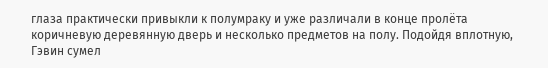глаза практически привыкли к полумраку и уже различали в конце пролёта коричневую деревянную дверь и несколько предметов на полу. Подойдя вплотную, Гэвин сумел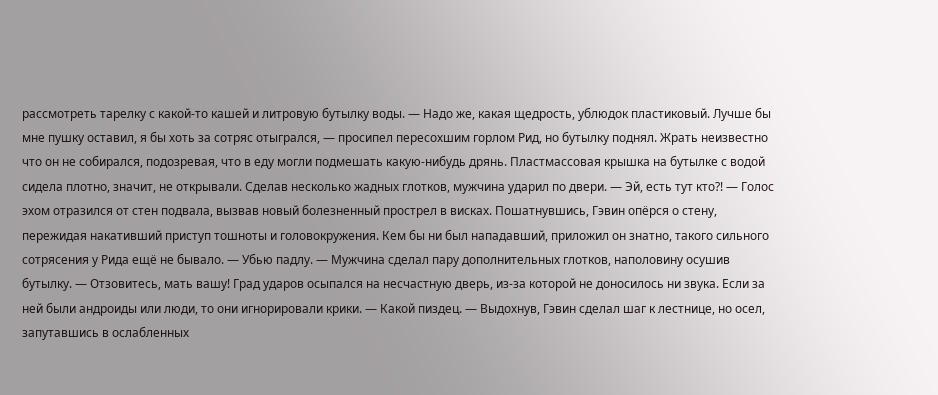рассмотреть тарелку с какой-то кашей и литровую бутылку воды. — Надо же, какая щедрость, ублюдок пластиковый. Лучше бы мне пушку оставил, я бы хоть за сотряс отыгрался, — просипел пересохшим горлом Рид, но бутылку поднял. Жрать неизвестно что он не собирался, подозревая, что в еду могли подмешать какую-нибудь дрянь. Пластмассовая крышка на бутылке с водой сидела плотно, значит, не открывали. Сделав несколько жадных глотков, мужчина ударил по двери. — Эй, есть тут кто?! — Голос эхом отразился от стен подвала, вызвав новый болезненный прострел в висках. Пошатнувшись, Гэвин опёрся о стену, пережидая накативший приступ тошноты и головокружения. Кем бы ни был нападавший, приложил он знатно, такого сильного сотрясения у Рида ещё не бывало. — Убью падлу. — Мужчина сделал пару дополнительных глотков, наполовину осушив бутылку. — Отзовитесь, мать вашу! Град ударов осыпался на несчастную дверь, из-за которой не доносилось ни звука. Если за ней были андроиды или люди, то они игнорировали крики. — Какой пиздец. — Выдохнув, Гэвин сделал шаг к лестнице, но осел, запутавшись в ослабленных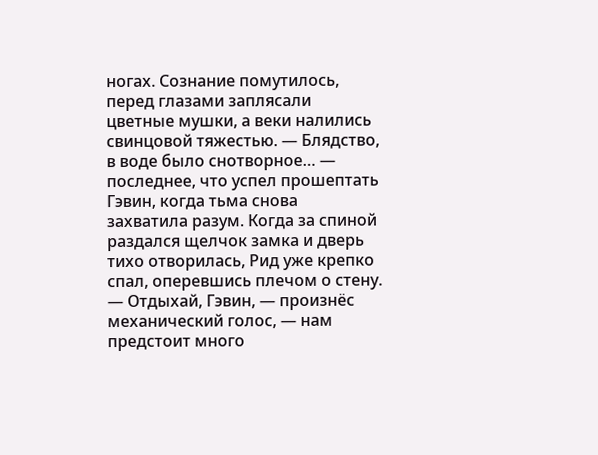ногах. Сознание помутилось, перед глазами заплясали цветные мушки, а веки налились свинцовой тяжестью. — Блядство, в воде было снотворное… — последнее, что успел прошептать Гэвин, когда тьма снова захватила разум. Когда за спиной раздался щелчок замка и дверь тихо отворилась, Рид уже крепко спал, оперевшись плечом о стену. — Отдыхай, Гэвин, — произнёс механический голос, — нам предстоит много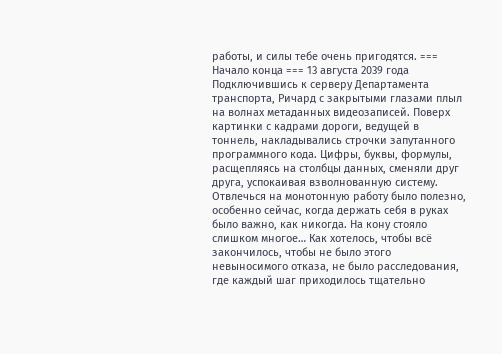работы, и силы тебе очень пригодятся. === Начало конца === 13 августа 2039 года Подключившись к серверу Департамента транспорта, Ричард с закрытыми глазами плыл на волнах метаданных видеозаписей. Поверх картинки с кадрами дороги, ведущей в тоннель, накладывались строчки запутанного программного кода. Цифры, буквы, формулы, расщепляясь на столбцы данных, сменяли друг друга, успокаивая взволнованную систему. Отвлечься на монотонную работу было полезно, особенно сейчас, когда держать себя в руках было важно, как никогда. На кону стояло слишком многое… Как хотелось, чтобы всё закончилось, чтобы не было этого невыносимого отказа, не было расследования, где каждый шаг приходилось тщательно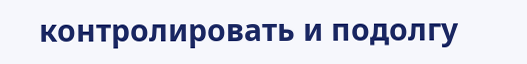контролировать и подолгу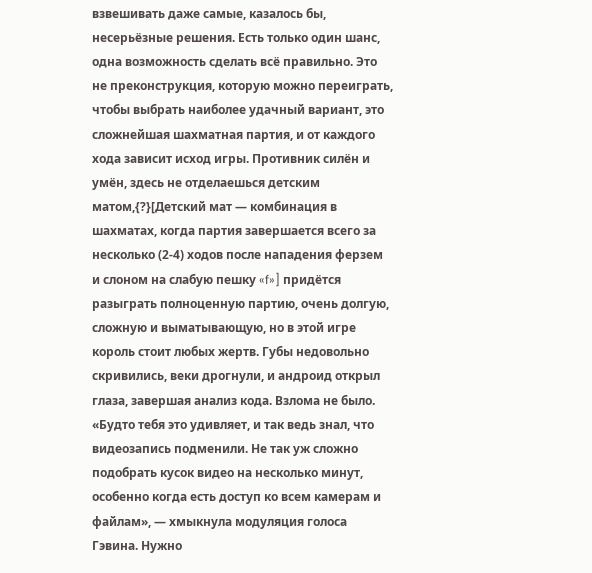взвешивать даже самые, казалось бы, несерьёзные решения. Есть только один шанс, одна возможность сделать всё правильно. Это не преконструкция, которую можно переиграть, чтобы выбрать наиболее удачный вариант, это сложнейшая шахматная партия, и от каждого хода зависит исход игры. Противник силён и умён, здесь не отделаешься детским матом,{?}[Детский мат — комбинация в шахматах, когда партия завершается всего за несколько (2-4) ходов после нападения ферзем и слоном на слабую пешку «f»] придётся разыграть полноценную партию, очень долгую, сложную и выматывающую, но в этой игре король стоит любых жертв. Губы недовольно скривились, веки дрогнули, и андроид открыл глаза, завершая анализ кода. Взлома не было. «Будто тебя это удивляет, и так ведь знал, что видеозапись подменили. Не так уж сложно подобрать кусок видео на несколько минут, особенно когда есть доступ ко всем камерам и файлам», — хмыкнула модуляция голоса Гэвина. Нужно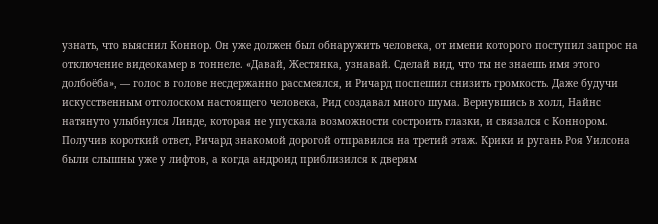узнать, что выяснил Коннор. Он уже должен был обнаружить человека, от имени которого поступил запрос на отключение видеокамер в тоннеле. «Давай, Жестянка, узнавай. Сделай вид, что ты не знаешь имя этого долбоёба», — голос в голове несдержанно рассмеялся, и Ричард поспешил снизить громкость. Даже будучи искусственным отголоском настоящего человека, Рид создавал много шума. Вернувшись в холл, Найнс натянуто улыбнулся Линде, которая не упускала возможности состроить глазки, и связался с Коннором. Получив короткий ответ, Ричард знакомой дорогой отправился на третий этаж. Крики и ругань Роя Уилсона были слышны уже у лифтов, а когда андроид приблизился к дверям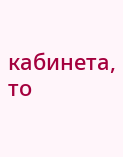кабинета, то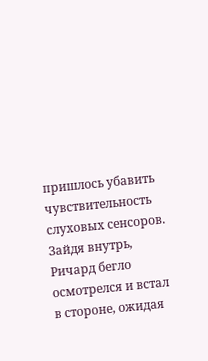пришлось убавить чувствительность слуховых сенсоров. Зайдя внутрь, Ричард бегло осмотрелся и встал в стороне, ожидая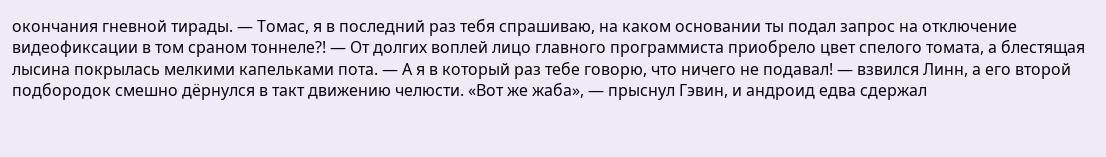окончания гневной тирады. — Томас, я в последний раз тебя спрашиваю, на каком основании ты подал запрос на отключение видеофиксации в том сраном тоннеле?! — От долгих воплей лицо главного программиста приобрело цвет спелого томата, а блестящая лысина покрылась мелкими капельками пота. — А я в который раз тебе говорю, что ничего не подавал! — взвился Линн, а его второй подбородок смешно дёрнулся в такт движению челюсти. «Вот же жаба», — прыснул Гэвин, и андроид едва сдержал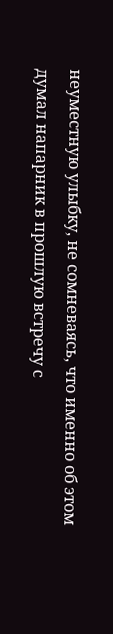неуместную улыбку, не сомневаясь, что именно об этом думал напарник в прошлую встречу с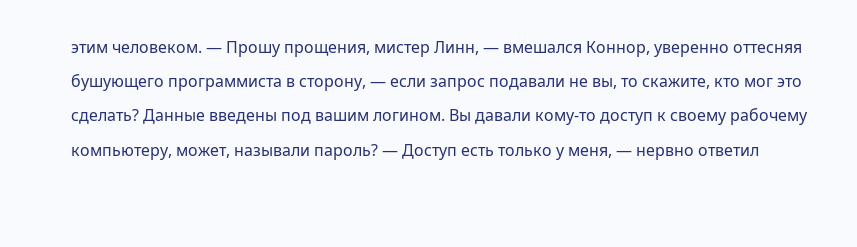этим человеком. — Прошу прощения, мистер Линн, — вмешался Коннор, уверенно оттесняя бушующего программиста в сторону, — если запрос подавали не вы, то скажите, кто мог это сделать? Данные введены под вашим логином. Вы давали кому-то доступ к своему рабочему компьютеру, может, называли пароль? — Доступ есть только у меня, — нервно ответил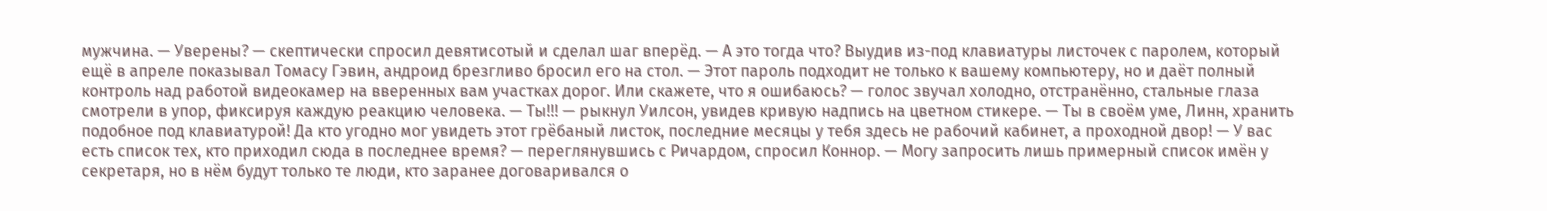мужчина. — Уверены? — скептически спросил девятисотый и сделал шаг вперёд. — А это тогда что? Выудив из-под клавиатуры листочек с паролем, который ещё в апреле показывал Томасу Гэвин, андроид брезгливо бросил его на стол. — Этот пароль подходит не только к вашему компьютеру, но и даёт полный контроль над работой видеокамер на вверенных вам участках дорог. Или скажете, что я ошибаюсь? — голос звучал холодно, отстранённо, стальные глаза смотрели в упор, фиксируя каждую реакцию человека. — Ты!!! — рыкнул Уилсон, увидев кривую надпись на цветном стикере. — Ты в своём уме, Линн, хранить подобное под клавиатурой! Да кто угодно мог увидеть этот грёбаный листок, последние месяцы у тебя здесь не рабочий кабинет, а проходной двор! — У вас есть список тех, кто приходил сюда в последнее время? — переглянувшись с Ричардом, спросил Коннор. — Могу запросить лишь примерный список имён у секретаря, но в нём будут только те люди, кто заранее договаривался о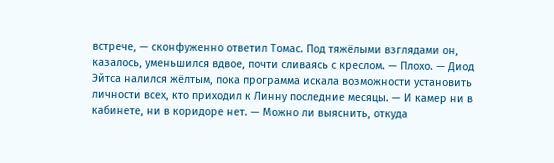встрече, — сконфуженно ответил Томас. Под тяжёлыми взглядами он, казалось, уменьшился вдвое, почти сливаясь с креслом. — Плохо. — Диод Эйтса налился жёлтым, пока программа искала возможности установить личности всех, кто приходил к Линну последние месяцы. — И камер ни в кабинете, ни в коридоре нет. — Можно ли выяснить, откуда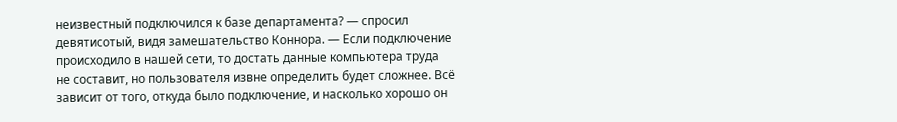неизвестный подключился к базе департамента? — спросил девятисотый, видя замешательство Коннора. — Если подключение происходило в нашей сети, то достать данные компьютера труда не составит, но пользователя извне определить будет сложнее. Всё зависит от того, откуда было подключение, и насколько хорошо он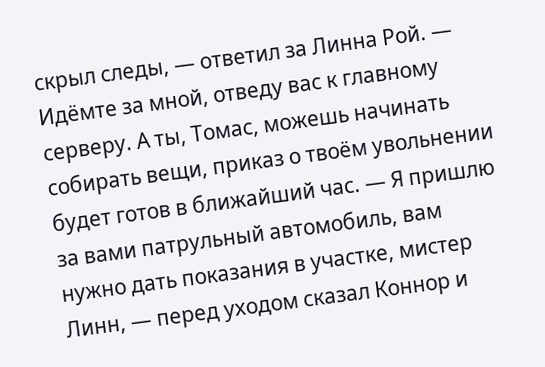скрыл следы, — ответил за Линна Рой. — Идёмте за мной, отведу вас к главному серверу. А ты, Томас, можешь начинать собирать вещи, приказ о твоём увольнении будет готов в ближайший час. — Я пришлю за вами патрульный автомобиль, вам нужно дать показания в участке, мистер Линн, — перед уходом сказал Коннор и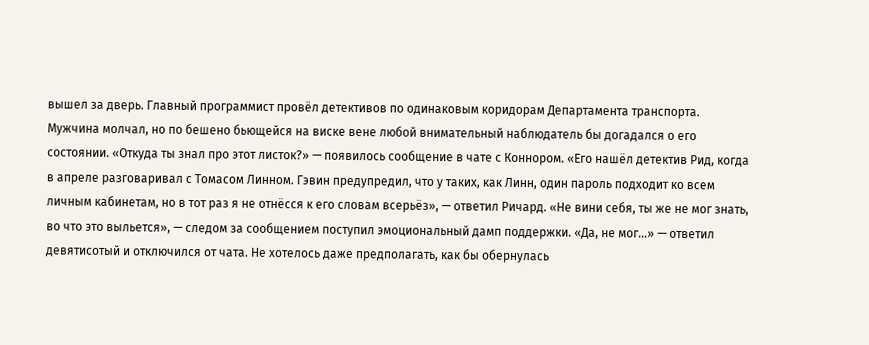вышел за дверь. Главный программист провёл детективов по одинаковым коридорам Департамента транспорта. Мужчина молчал, но по бешено бьющейся на виске вене любой внимательный наблюдатель бы догадался о его состоянии. «Откуда ты знал про этот листок?» — появилось сообщение в чате с Коннором. «Его нашёл детектив Рид, когда в апреле разговаривал с Томасом Линном. Гэвин предупредил, что у таких, как Линн, один пароль подходит ко всем личным кабинетам, но в тот раз я не отнёсся к его словам всерьёз», — ответил Ричард. «Не вини себя, ты же не мог знать, во что это выльется», — следом за сообщением поступил эмоциональный дамп поддержки. «Да, не мог…» — ответил девятисотый и отключился от чата. Не хотелось даже предполагать, как бы обернулась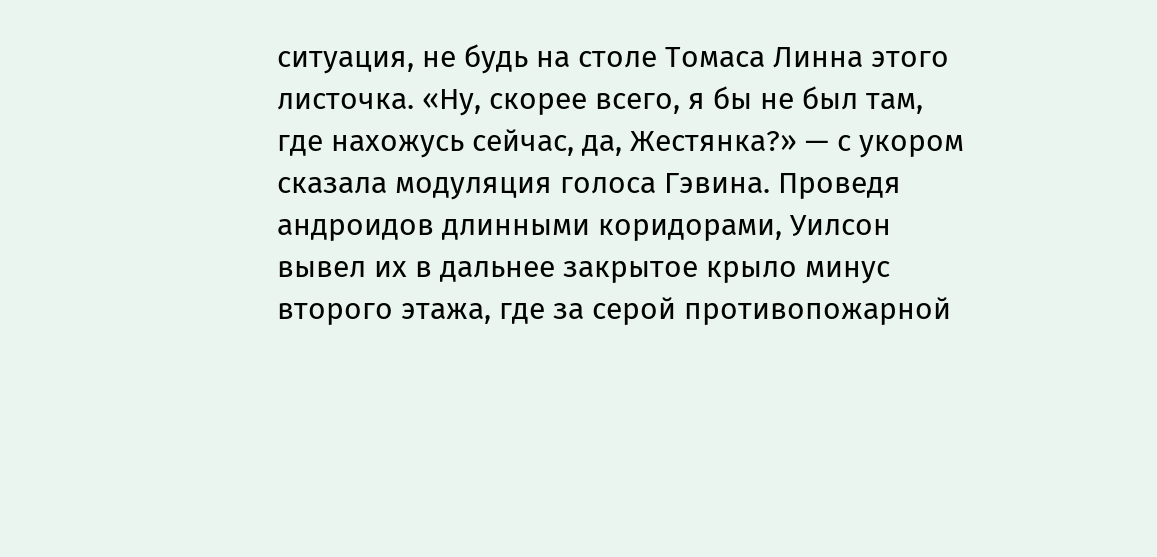ситуация, не будь на столе Томаса Линна этого листочка. «Ну, скорее всего, я бы не был там, где нахожусь сейчас, да, Жестянка?» — с укором сказала модуляция голоса Гэвина. Проведя андроидов длинными коридорами, Уилсон вывел их в дальнее закрытое крыло минус второго этажа, где за серой противопожарной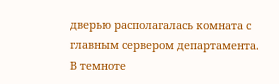дверью располагалась комната с главным сервером департамента. В темноте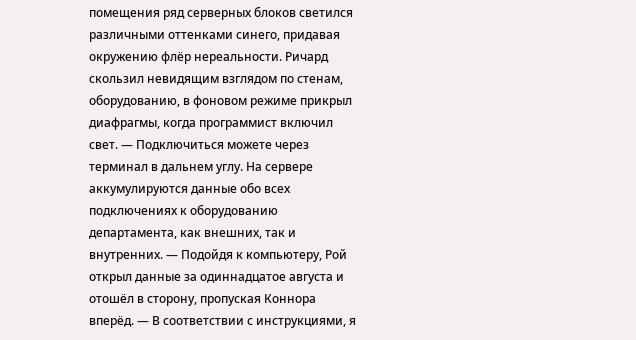помещения ряд серверных блоков светился различными оттенками синего, придавая окружению флёр нереальности. Ричард скользил невидящим взглядом по стенам, оборудованию, в фоновом режиме прикрыл диафрагмы, когда программист включил свет. — Подключиться можете через терминал в дальнем углу. На сервере аккумулируются данные обо всех подключениях к оборудованию департамента, как внешних, так и внутренних. — Подойдя к компьютеру, Рой открыл данные за одиннадцатое августа и отошёл в сторону, пропуская Коннора вперёд. — В соответствии с инструкциями, я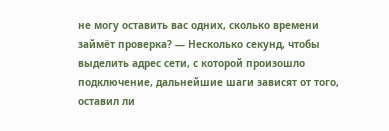не могу оставить вас одних, сколько времени займёт проверка? — Несколько секунд, чтобы выделить адрес сети, с которой произошло подключение, дальнейшие шаги зависят от того, оставил ли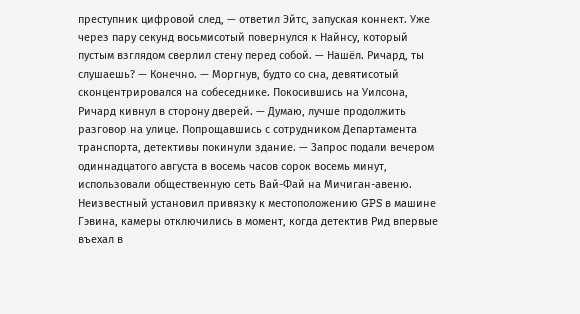преступник цифровой след, — ответил Эйтс, запуская коннект. Уже через пару секунд восьмисотый повернулся к Найнсу, который пустым взглядом сверлил стену перед собой. — Нашёл. Ричард, ты слушаешь? — Конечно. — Моргнув, будто со сна, девятисотый сконцентрировался на собеседнике. Покосившись на Уилсона, Ричард кивнул в сторону дверей. — Думаю, лучше продолжить разговор на улице. Попрощавшись с сотрудником Департамента транспорта, детективы покинули здание. — Запрос подали вечером одиннадцатого августа в восемь часов сорок восемь минут, использовали общественную сеть Вай-Фай на Мичиган-авеню. Неизвестный установил привязку к местоположению GPS в машине Гэвина, камеры отключились в момент, когда детектив Рид впервые въехал в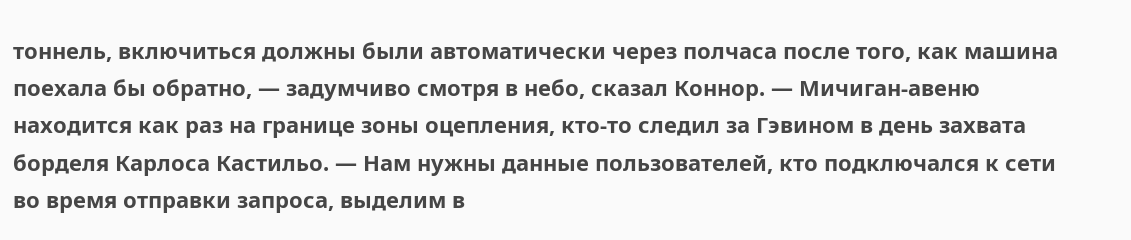тоннель, включиться должны были автоматически через полчаса после того, как машина поехала бы обратно, — задумчиво смотря в небо, сказал Коннор. — Мичиган-авеню находится как раз на границе зоны оцепления, кто-то следил за Гэвином в день захвата борделя Карлоса Кастильо. — Нам нужны данные пользователей, кто подключался к сети во время отправки запроса, выделим в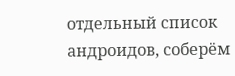отдельный список андроидов, соберём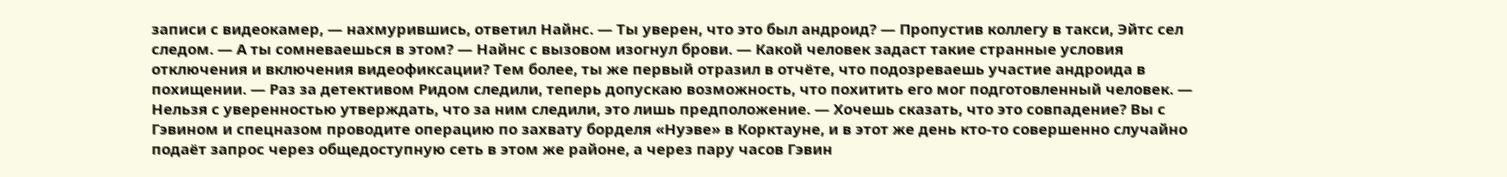записи с видеокамер, — нахмурившись, ответил Найнс. — Ты уверен, что это был андроид? — Пропустив коллегу в такси, Эйтс сел следом. — А ты сомневаешься в этом? — Найнс с вызовом изогнул брови. — Какой человек задаст такие странные условия отключения и включения видеофиксации? Тем более, ты же первый отразил в отчёте, что подозреваешь участие андроида в похищении. — Раз за детективом Ридом следили, теперь допускаю возможность, что похитить его мог подготовленный человек. — Нельзя с уверенностью утверждать, что за ним следили, это лишь предположение. — Хочешь сказать, что это совпадение? Вы с Гэвином и спецназом проводите операцию по захвату борделя «Нуэве» в Корктауне, и в этот же день кто-то совершенно случайно подаёт запрос через общедоступную сеть в этом же районе, а через пару часов Гэвин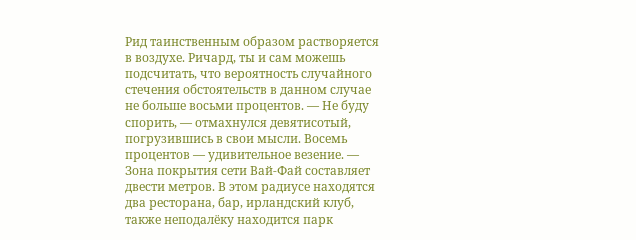Рид таинственным образом растворяется в воздухе. Ричард, ты и сам можешь подсчитать, что вероятность случайного стечения обстоятельств в данном случае не больше восьми процентов. — Не буду спорить, — отмахнулся девятисотый, погрузившись в свои мысли. Восемь процентов — удивительное везение. — Зона покрытия сети Вай-Фай составляет двести метров. В этом радиусе находятся два ресторана, бар, ирландский клуб, также неподалёку находится парк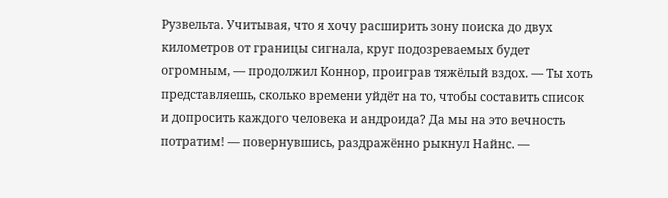Рузвельта. Учитывая, что я хочу расширить зону поиска до двух километров от границы сигнала, круг подозреваемых будет огромным, — продолжил Коннор, проиграв тяжёлый вздох. — Ты хоть представляешь, сколько времени уйдёт на то, чтобы составить список и допросить каждого человека и андроида? Да мы на это вечность потратим! — повернувшись, раздражённо рыкнул Найнс. —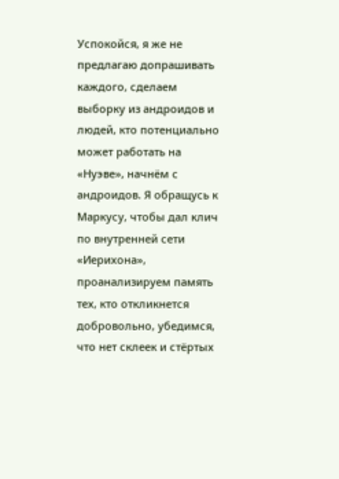Успокойся, я же не предлагаю допрашивать каждого, сделаем выборку из андроидов и людей, кто потенциально может работать на «Нуэве», начнём с андроидов. Я обращусь к Маркусу, чтобы дал клич по внутренней сети «Иерихона», проанализируем память тех, кто откликнется добровольно, убедимся, что нет склеек и стёртых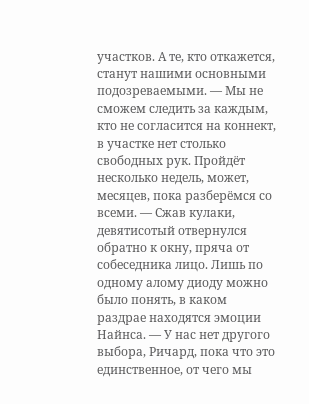участков. А те, кто откажется, станут нашими основными подозреваемыми. — Мы не сможем следить за каждым, кто не согласится на коннект, в участке нет столько свободных рук. Пройдёт несколько недель, может, месяцев, пока разберёмся со всеми. — Сжав кулаки, девятисотый отвернулся обратно к окну, пряча от собеседника лицо. Лишь по одному алому диоду можно было понять, в каком раздрае находятся эмоции Найнса. — У нас нет другого выбора, Ричард, пока что это единственное, от чего мы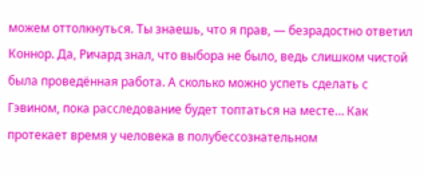можем оттолкнуться. Ты знаешь, что я прав, — безрадостно ответил Коннор. Да, Ричард знал, что выбора не было, ведь слишком чистой была проведённая работа. А сколько можно успеть сделать с Гэвином, пока расследование будет топтаться на месте… Как протекает время у человека в полубессознательном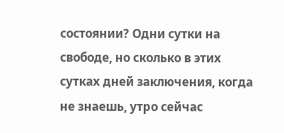состоянии? Одни сутки на свободе, но сколько в этих сутках дней заключения, когда не знаешь, утро сейчас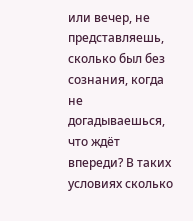или вечер, не представляешь, сколько был без сознания, когда не догадываешься, что ждёт впереди? В таких условиях сколько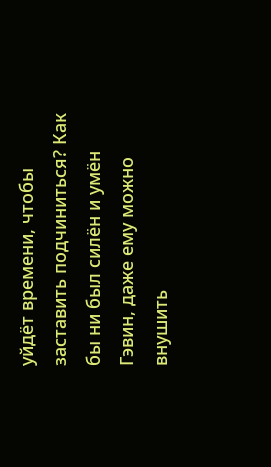уйдёт времени, чтобы заставить подчиниться? Как бы ни был силён и умён Гэвин, даже ему можно внушить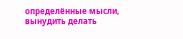определённые мысли, вынудить делать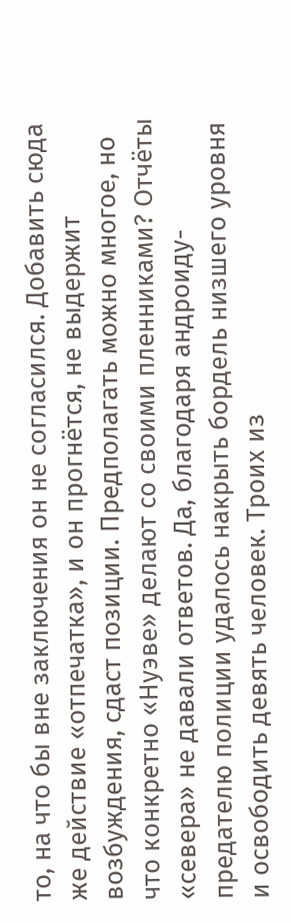то, на что бы вне заключения он не согласился. Добавить сюда же действие «отпечатка», и он прогнётся, не выдержит возбуждения, сдаст позиции. Предполагать можно многое, но что конкретно «Нуэве» делают со своими пленниками? Отчёты «севера» не давали ответов. Да, благодаря андроиду-предателю полиции удалось накрыть бордель низшего уровня и освободить девять человек. Троих из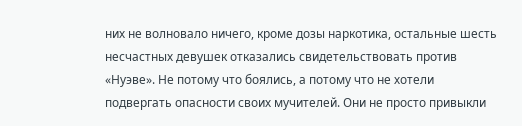них не волновало ничего, кроме дозы наркотика, остальные шесть несчастных девушек отказались свидетельствовать против «Нуэве». Не потому что боялись, а потому что не хотели подвергать опасности своих мучителей. Они не просто привыкли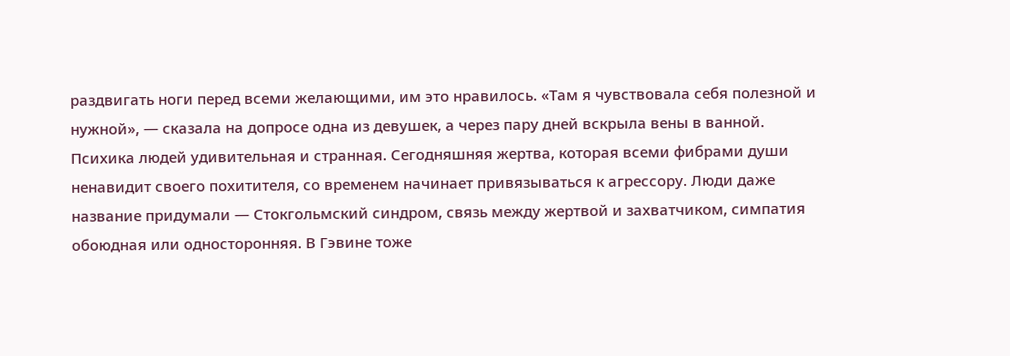раздвигать ноги перед всеми желающими, им это нравилось. «Там я чувствовала себя полезной и нужной», — сказала на допросе одна из девушек, а через пару дней вскрыла вены в ванной. Психика людей удивительная и странная. Сегодняшняя жертва, которая всеми фибрами души ненавидит своего похитителя, со временем начинает привязываться к агрессору. Люди даже название придумали — Стокгольмский синдром, связь между жертвой и захватчиком, симпатия обоюдная или односторонняя. В Гэвине тоже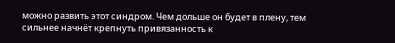можно развить этот синдром. Чем дольше он будет в плену, тем сильнее начнёт крепнуть привязанность к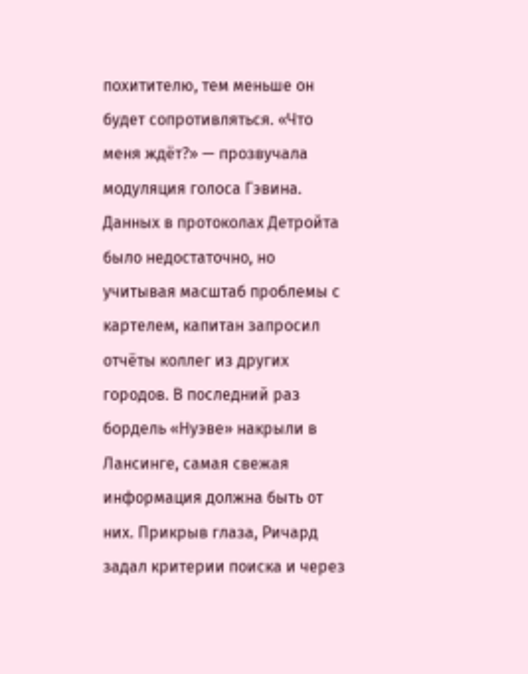похитителю, тем меньше он будет сопротивляться. «Что меня ждёт?» — прозвучала модуляция голоса Гэвина. Данных в протоколах Детройта было недостаточно, но учитывая масштаб проблемы с картелем, капитан запросил отчёты коллег из других городов. В последний раз бордель «Нуэве» накрыли в Лансинге, самая свежая информация должна быть от них. Прикрыв глаза, Ричард задал критерии поиска и через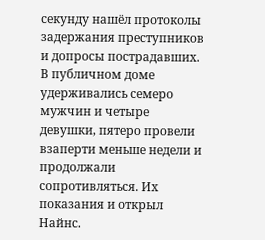секунду нашёл протоколы задержания преступников и допросы пострадавших. В публичном доме удерживались семеро мужчин и четыре девушки, пятеро провели взаперти меньше недели и продолжали сопротивляться. Их показания и открыл Найнс.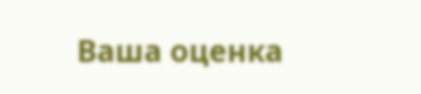Ваша оценка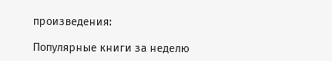произведения:

Популярные книги за неделю